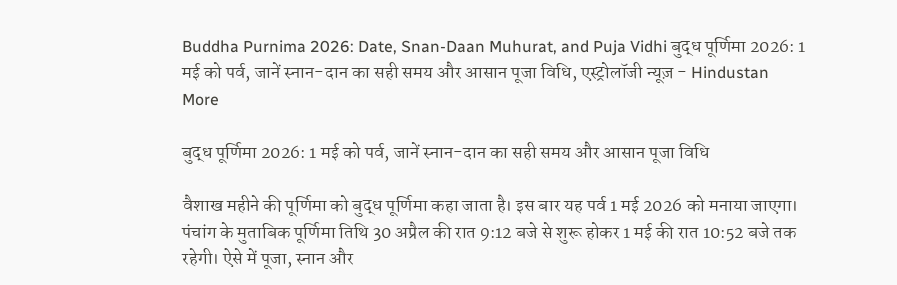Buddha Purnima 2026: Date, Snan-Daan Muhurat, and Puja Vidhi बुद्ध पूर्णिमा 2026: 1 मई को पर्व, जानें स्नान-दान का सही समय और आसान पूजा विधि, एस्ट्रोलॉजी न्यूज़ - Hindustan
More

बुद्ध पूर्णिमा 2026: 1 मई को पर्व, जानें स्नान-दान का सही समय और आसान पूजा विधि

वैशाख महीने की पूर्णिमा को बुद्ध पूर्णिमा कहा जाता है। इस बार यह पर्व 1 मई 2026 को मनाया जाएगा। पंचांग के मुताबिक पूर्णिमा तिथि 30 अप्रैल की रात 9:12 बजे से शुरू होकर 1 मई की रात 10:52 बजे तक रहेगी। ऐसे में पूजा, स्नान और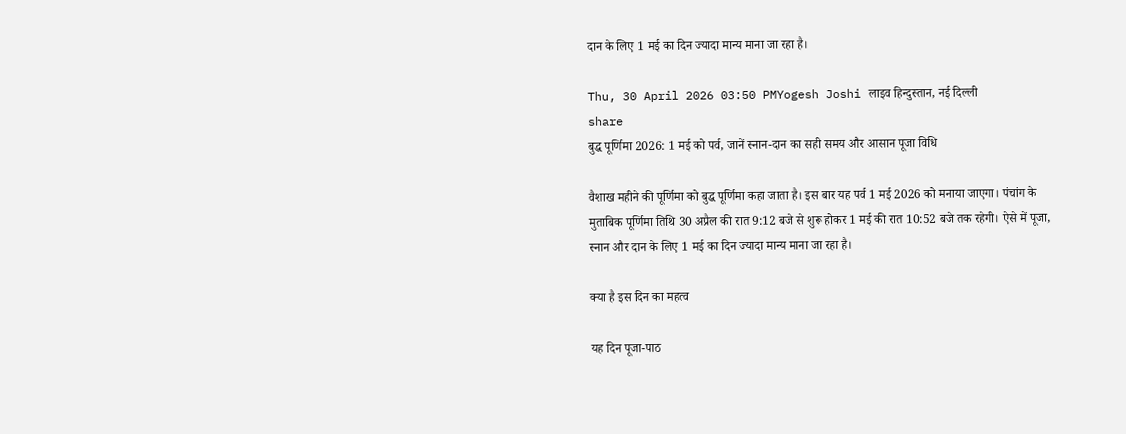दान के लिए 1 मई का दिन ज्यादा मान्य माना जा रहा है।

Thu, 30 April 2026 03:50 PMYogesh Joshi लाइव हिन्दुस्तान, नई दिल्ली
share
बुद्ध पूर्णिमा 2026: 1 मई को पर्व, जानें स्नान-दान का सही समय और आसान पूजा विधि

वैशाख महीने की पूर्णिमा को बुद्ध पूर्णिमा कहा जाता है। इस बार यह पर्व 1 मई 2026 को मनाया जाएगा। पंचांग के मुताबिक पूर्णिमा तिथि 30 अप्रैल की रात 9:12 बजे से शुरू होकर 1 मई की रात 10:52 बजे तक रहेगी। ऐसे में पूजा, स्नान और दान के लिए 1 मई का दिन ज्यादा मान्य माना जा रहा है।

क्या है इस दिन का महत्व

यह दिन पूजा-पाठ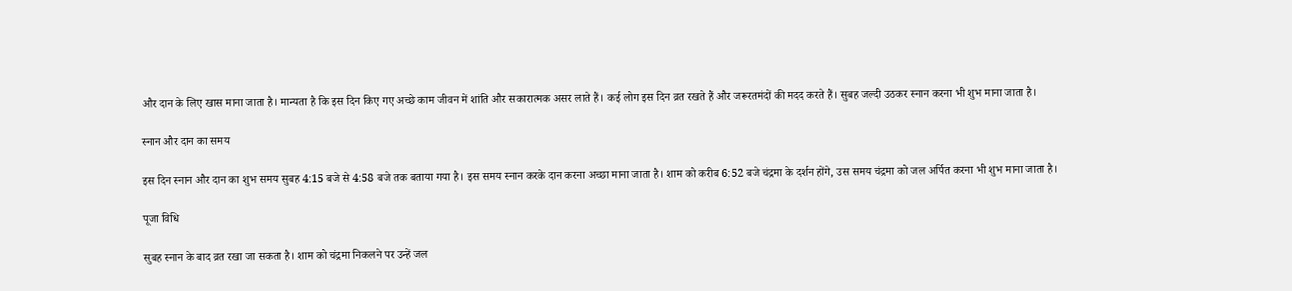और दान के लिए खास माना जाता है। मान्यता है कि इस दिन किए गए अच्छे काम जीवन में शांति और सकारात्मक असर लाते हैं। कई लोग इस दिन व्रत रखते हैं और जरूरतमंदों की मदद करते हैं। सुबह जल्दी उठकर स्नान करना भी शुभ माना जाता है।

स्नान और दान का समय

इस दिन स्नान और दान का शुभ समय सुबह 4:15 बजे से 4:58 बजे तक बताया गया है। इस समय स्नान करके दान करना अच्छा माना जाता है। शाम को करीब 6:52 बजे चंद्रमा के दर्शन होंगे, उस समय चंद्रमा को जल अर्पित करना भी शुभ माना जाता है।

पूजा विधि

सुबह स्नान के बाद व्रत रखा जा सकता है। शाम को चंद्रमा निकलने पर उन्हें जल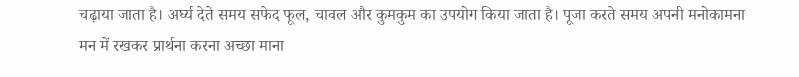चढ़ाया जाता है। अर्घ्य देते समय सफेद फूल, चावल और कुमकुम का उपयोग किया जाता है। पूजा करते समय अपनी मनोकामना मन में रखकर प्रार्थना करना अच्छा माना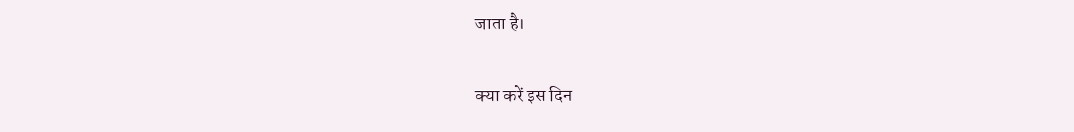जाता है।

क्या करें इस दिन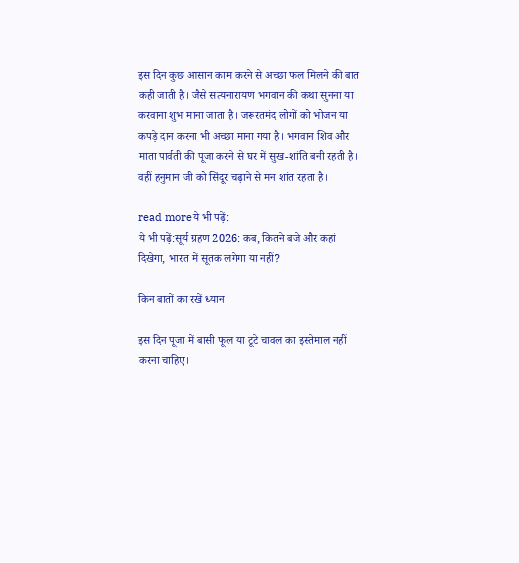इस दिन कुछ आसान काम करने से अच्छा फल मिलने की बात कही जाती है। जैसे सत्यनारायण भगवान की कथा सुनना या करवाना शुभ माना जाता है। जरूरतमंद लोगों को भोजन या कपड़े दान करना भी अच्छा माना गया है। भगवान शिव और माता पार्वती की पूजा करने से घर में सुख-शांति बनी रहती है। वहीं हनुमान जी को सिंदूर चढ़ाने से मन शांत रहता है।

read moreये भी पढ़ें:
ये भी पढ़ें:सूर्य ग्रहण 2026: कब, कितने बजे और कहां दिखेगा, भारत में सूतक लगेगा या नहीं?

किन बातों का रखें ध्यान

इस दिन पूजा में बासी फूल या टूटे चावल का इस्तेमाल नहीं करना चाहिए।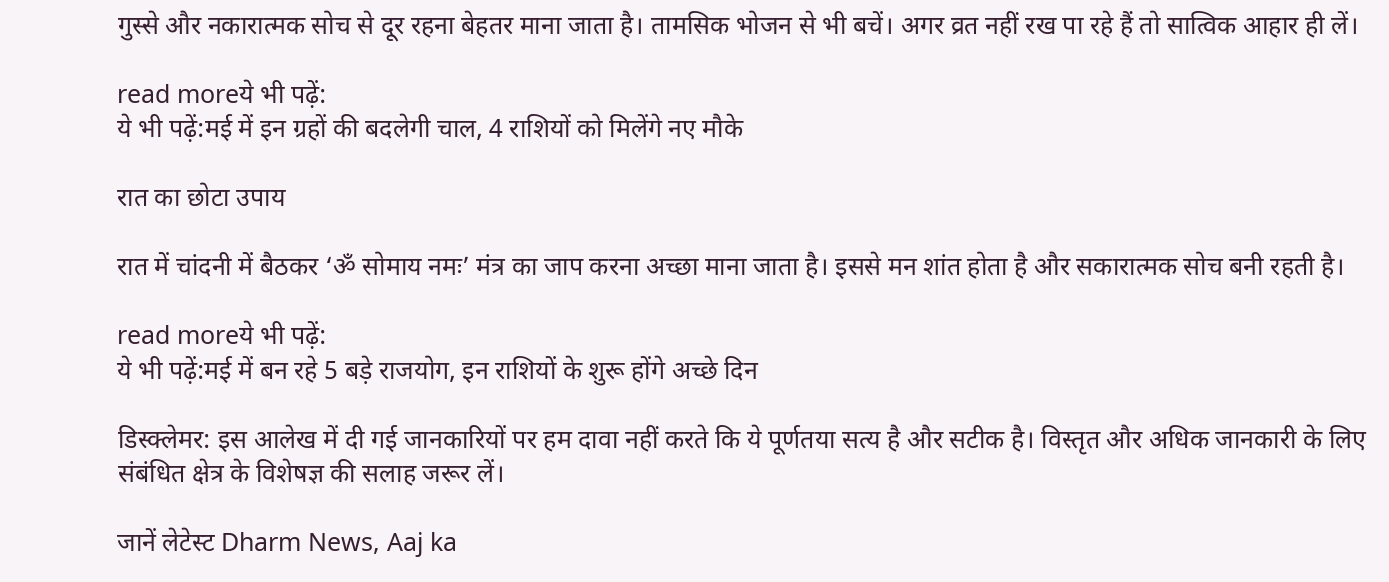गुस्से और नकारात्मक सोच से दूर रहना बेहतर माना जाता है। तामसिक भोजन से भी बचें। अगर व्रत नहीं रख पा रहे हैं तो सात्विक आहार ही लें।

read moreये भी पढ़ें:
ये भी पढ़ें:मई में इन ग्रहों की बदलेगी चाल, 4 राशियों को मिलेंगे नए मौके

रात का छोटा उपाय

रात में चांदनी में बैठकर ‘ॐ सोमाय नमः’ मंत्र का जाप करना अच्छा माना जाता है। इससे मन शांत होता है और सकारात्मक सोच बनी रहती है।

read moreये भी पढ़ें:
ये भी पढ़ें:मई में बन रहे 5 बड़े राजयोग, इन राशियों के शुरू होंगे अच्छे दिन

डिस्क्लेमर: इस आलेख में दी गई जानकारियों पर हम दावा नहीं करते कि ये पूर्णतया सत्य है और सटीक है। विस्तृत और अधिक जानकारी के लिए संबंधित क्षेत्र के विशेषज्ञ की सलाह जरूर लें।

जानें लेटेस्ट Dharm News, Aaj ka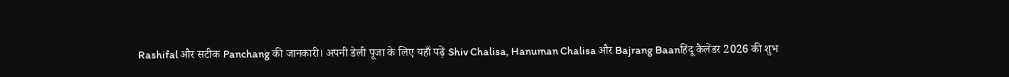Rashifal और सटीक Panchang की जानकारी। अपनी डेली पूजा के लिए यहाँ पढ़ें Shiv Chalisa, Hanuman Chalisa और Bajrang Baanहिंदू कैलेंडर 2026 की शुभ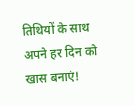तिथियों के साथ अपने हर दिन को खास बनाएं!